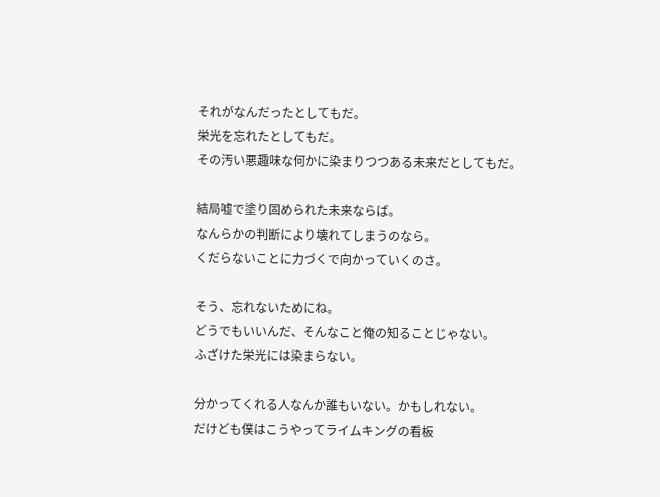それがなんだったとしてもだ。
栄光を忘れたとしてもだ。
その汚い悪趣味な何かに染まりつつある未来だとしてもだ。

結局嘘で塗り固められた未来ならば。
なんらかの判断により壊れてしまうのなら。
くだらないことに力づくで向かっていくのさ。

そう、忘れないためにね。
どうでもいいんだ、そんなこと俺の知ることじゃない。
ふざけた栄光には染まらない。

分かってくれる人なんか誰もいない。かもしれない。
だけども僕はこうやってライムキングの看板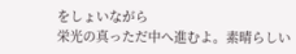をしょいながら
栄光の真っただ中へ進むよ。素晴らしい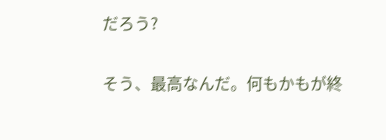だろう?

そう、最高なんだ。何もかもが終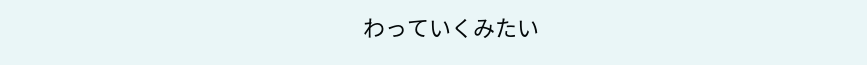わっていくみたい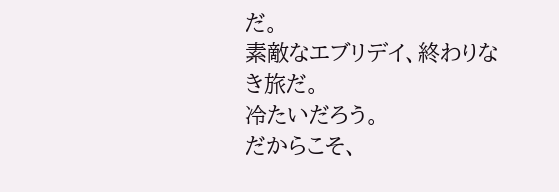だ。
素敵なエブリデイ、終わりなき旅だ。
冷たいだろう。
だからこそ、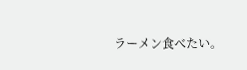ラーメン食べたい。